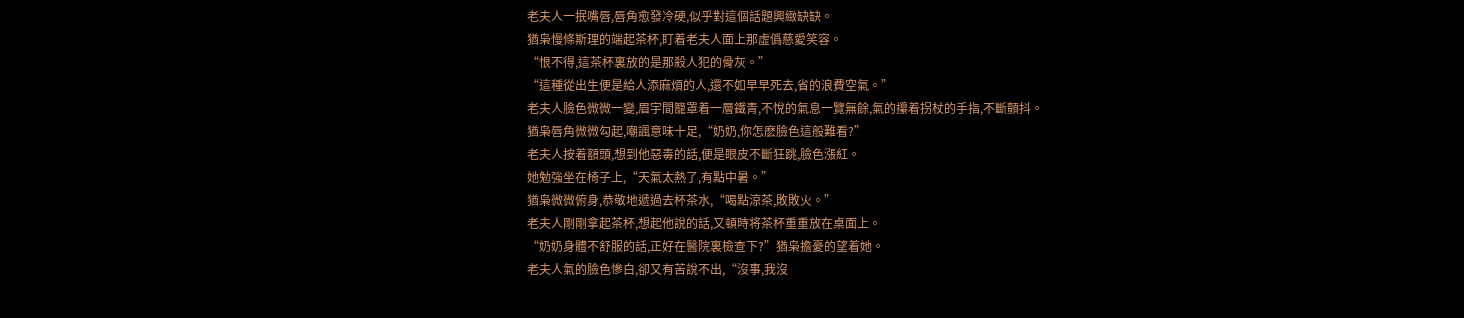老夫人一抿嘴唇,唇角愈發冷硬,似乎對這個話題興緻缺缺。
猶枭慢條斯理的端起茶杯,盯着老夫人面上那虛僞慈愛笑容。
“恨不得,這茶杯裏放的是那殺人犯的骨灰。”
“這種從出生便是給人添麻煩的人,還不如早早死去,省的浪費空氣。”
老夫人臉色微微一變,眉宇間籠罩着一層鐵青,不悅的氣息一覽無餘,氣的攥着拐杖的手指,不斷顫抖。
猶枭唇角微微勾起,嘲諷意味十足,“奶奶,你怎麽臉色這般難看?”
老夫人按着額頭,想到他惡毒的話,便是眼皮不斷狂跳,臉色漲紅。
她勉強坐在椅子上,“天氣太熱了,有點中暑。”
猶枭微微俯身,恭敬地遞過去杯茶水,“喝點涼茶,敗敗火。”
老夫人剛剛拿起茶杯,想起他說的話,又頓時将茶杯重重放在桌面上。
“奶奶身體不舒服的話,正好在醫院裏檢查下?”猶枭擔憂的望着她。
老夫人氣的臉色慘白,卻又有苦說不出,“沒事,我沒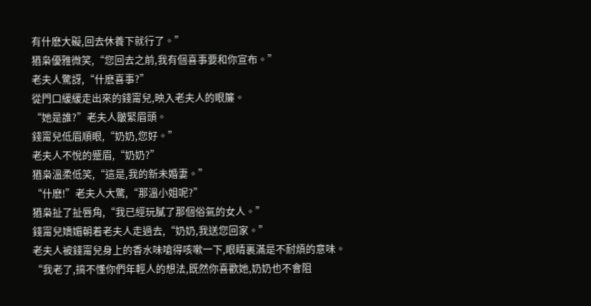有什麽大礙,回去休養下就行了。”
猶枭優雅微笑,“您回去之前,我有個喜事要和你宣布。”
老夫人驚訝,“什麽喜事?”
從門口緩緩走出來的錢甯兒,映入老夫人的眼簾。
“她是誰?”老夫人皺緊眉頭。
錢甯兒低眉順眼,“奶奶,您好。”
老夫人不悅的蹙眉,“奶奶?”
猶枭溫柔低笑,“這是,我的新未婚妻。”
“什麽!”老夫人大驚,“那溫小姐呢?”
猶枭扯了扯唇角,“我已經玩膩了那個俗氣的女人。”
錢甯兒嬌媚朝着老夫人走過去,“奶奶,我送您回家。”
老夫人被錢甯兒身上的香水味嗆得咳嗽一下,眼睛裏滿是不耐煩的意味。
“我老了,搞不懂你們年輕人的想法,既然你喜歡她,奶奶也不會阻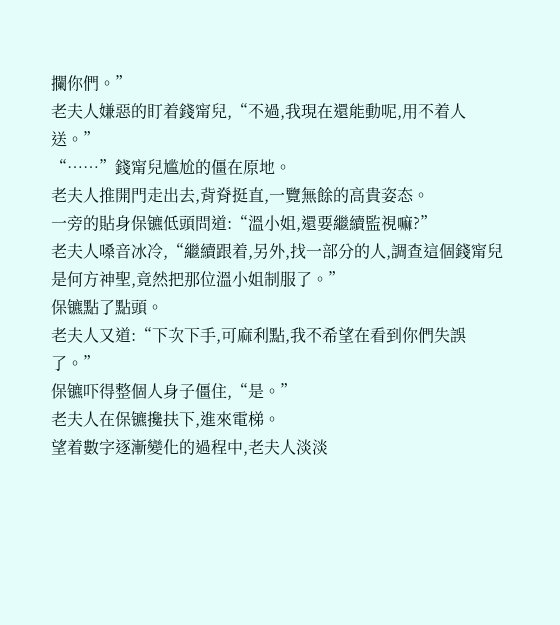攔你們。”
老夫人嫌惡的盯着錢甯兒,“不過,我現在還能動呢,用不着人送。”
“……”錢甯兒尴尬的僵在原地。
老夫人推開門走出去,背脊挺直,一覽無餘的高貴姿态。
一旁的貼身保镳低頭問道:“溫小姐,還要繼續監視嘛?”
老夫人嗓音冰冷,“繼續跟着,另外,找一部分的人,調查這個錢甯兒是何方神聖,竟然把那位溫小姐制服了。”
保镳點了點頭。
老夫人又道:“下次下手,可麻利點,我不希望在看到你們失誤了。”
保镳吓得整個人身子僵住,“是。”
老夫人在保镳攙扶下,進來電梯。
望着數字逐漸變化的過程中,老夫人淡淡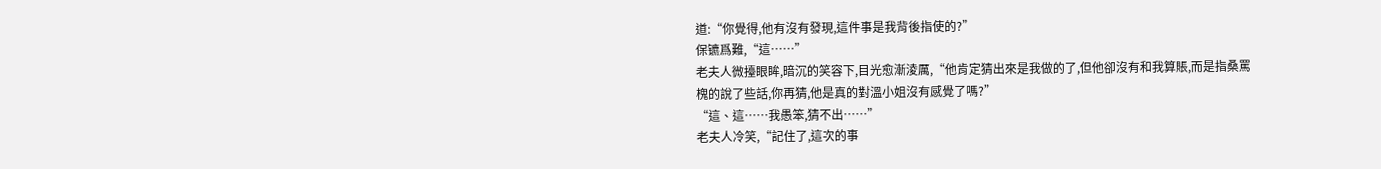道:“你覺得,他有沒有發現,這件事是我背後指使的?”
保镳爲難,“這……”
老夫人微擡眼眸,暗沉的笑容下,目光愈漸淩厲,“他肯定猜出來是我做的了,但他卻沒有和我算賬,而是指桑罵槐的說了些話,你再猜,他是真的對溫小姐沒有感覺了嗎?”
“這、這……我愚笨,猜不出……”
老夫人冷笑,“記住了,這次的事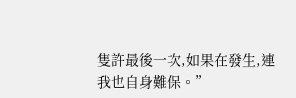隻許最後一次,如果在發生,連我也自身難保。”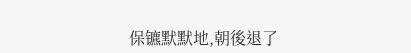保镳默默地,朝後退了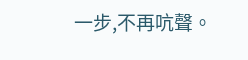一步,不再吭聲。